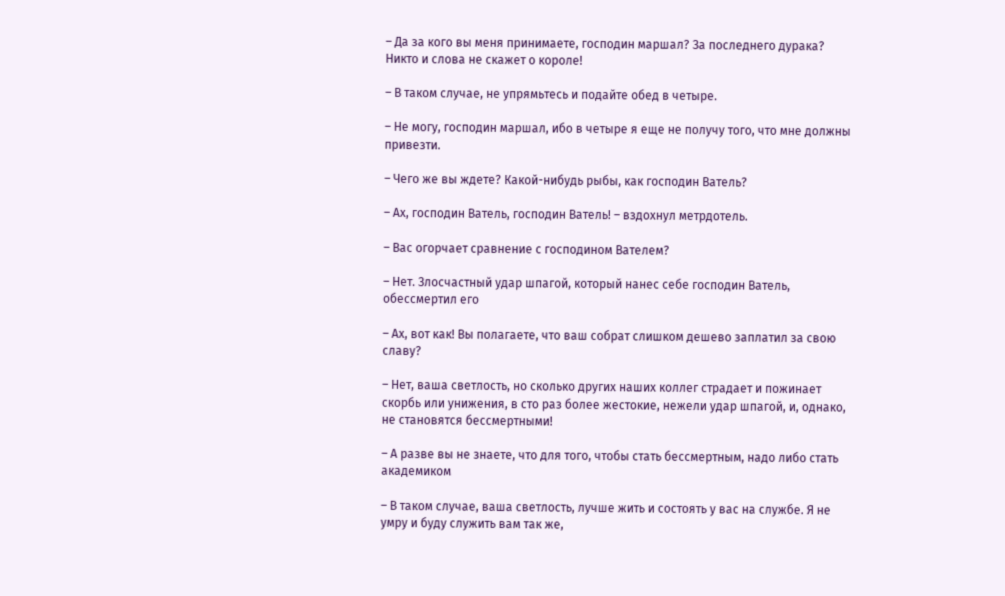– Да за кого вы меня принимаете, господин маршал? За последнего дурака? Никто и слова не скажет о короле!

– В таком случае, не упрямьтесь и подайте обед в четыре.

– Не могу, господин маршал, ибо в четыре я еще не получу того, что мне должны привезти.

– Чего же вы ждете? Какой-нибудь рыбы, как господин Ватель?

– Ах, господин Ватель, господин Ватель! – вздохнул метрдотель.

– Вас огорчает сравнение с господином Вателем?

– Нет. Злосчастный удар шпагой, который нанес себе господин Ватель, обессмертил его

– Ах, вот как! Вы полагаете, что ваш собрат слишком дешево заплатил за свою славу?

– Нет, ваша светлость, но сколько других наших коллег страдает и пожинает скорбь или унижения, в сто раз более жестокие, нежели удар шпагой, и, однако, не становятся бессмертными!

– А разве вы не знаете, что для того, чтобы стать бессмертным, надо либо стать академиком

– В таком случае, ваша светлость, лучше жить и состоять у вас на службе. Я не умру и буду служить вам так же,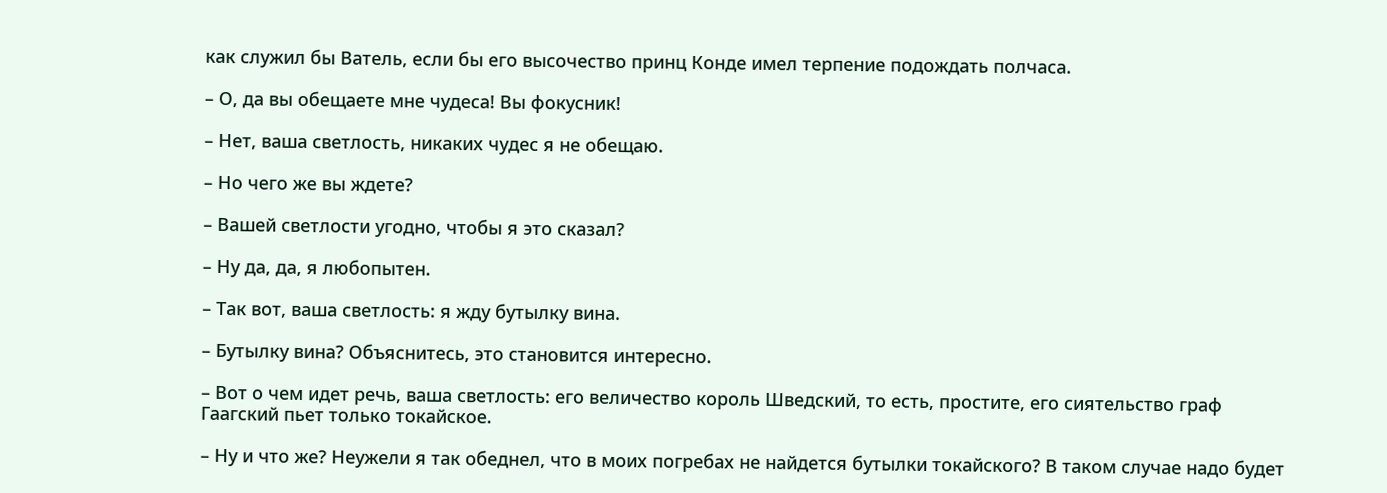как служил бы Ватель, если бы его высочество принц Конде имел терпение подождать полчаса.

– О, да вы обещаете мне чудеса! Вы фокусник!

– Нет, ваша светлость, никаких чудес я не обещаю.

– Но чего же вы ждете?

– Вашей светлости угодно, чтобы я это сказал?

– Ну да, да, я любопытен.

– Так вот, ваша светлость: я жду бутылку вина.

– Бутылку вина? Объяснитесь, это становится интересно.

– Вот о чем идет речь, ваша светлость: его величество король Шведский, то есть, простите, его сиятельство граф Гаагский пьет только токайское.

– Ну и что же? Неужели я так обеднел, что в моих погребах не найдется бутылки токайского? В таком случае надо будет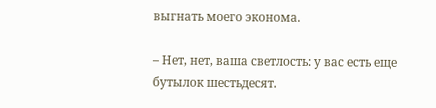выгнать моего эконома.

– Нет, нет, ваша светлость: у вас есть еще бутылок шестьдесят.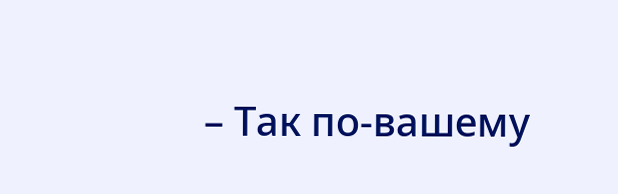– Так по-вашему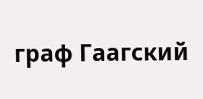граф Гаагский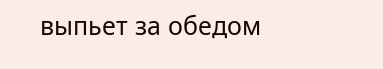выпьет за обедом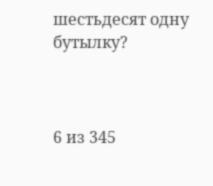шестьдесят одну бутылку?



6 из 345